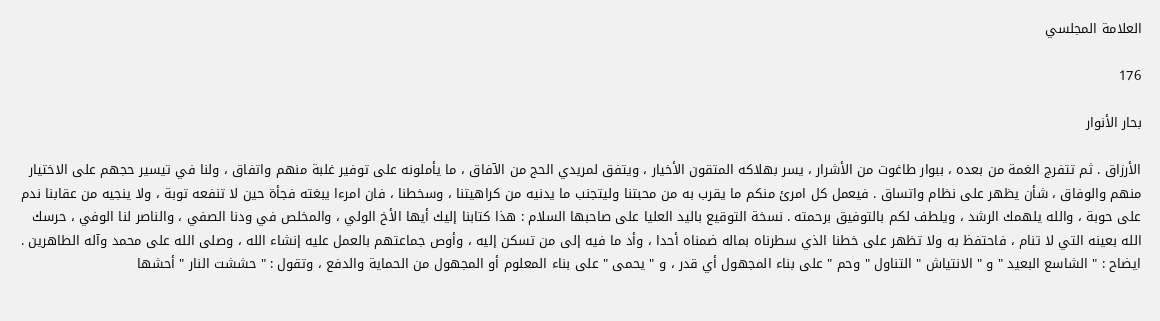العلامة المجلسي

176

بحار الأنوار

الأرزاق . ثم تتفرج الغمة من بعده ، ببوار طاغوت من الأشرار ، يسر بهلاكه المتقون الأخيار ، ويتفق لمريدي الحج من الآفاق ، ما يأملونه على توفير غلبة منهم واتفاق ، ولنا في تيسير حجهم على الاختيار منهم والوفاق ، شأن يظهر على نظام واتساق . فيعمل كل امرئ منكم ما يقرب به من محبتنا وليتجنب ما يدنيه من كراهيتنا ، وسخطنا ، فان امرءا يبغته فجأة حين لا تنفعه توبة ، ولا ينجيه من عقابنا ندم على حوبة ، والله يلهمك الرشد ، ويلطف لكم بالتوفيق برحمته . نسخة التوقيع باليد العليا على صاحبها السلام : هذا كتابنا إليك أيها الأخ الولي ، والمخلص في ودنا الصفي ، والناصر لنا الوفي ، حرسك الله بعينه التي لا تنام ، فاحتفظ به ولا تظهر على خطنا الذي سطرناه بماله ضمناه أحدا ، وأد ما فيه إلى من تسكن إليه ، وأوص جماعتهم بالعمل عليه إنشاء الله ، وصلى الله على محمد وآله الطاهرين . ايضاح : " الشاسع البعيد " و " الانتياش " التناول " وحم " على بناء المجهول أي قدر ، و " يحمى " على بناء المعلوم أو المجهول من الحماية والدفع ، وتقول : " حششت النار " أحشها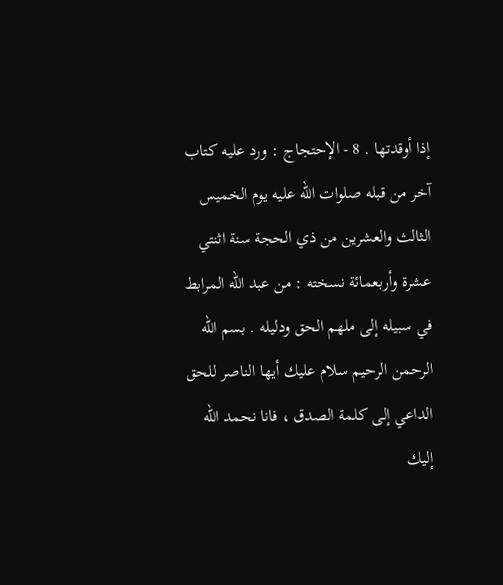إذا أوقدتها . 8 - الإحتجاج : ورد عليه كتاب آخر من قبله صلوات الله عليه يوم الخميس الثالث والعشرين من ذي الحجة سنة اثنتي عشرة وأربعمائة نسخته : من عبد الله المرابط في سبيله إلى ملهم الحق ودليله . بسم الله الرحمن الرحيم سلام عليك أيها الناصر للحق الداعي إلى كلمة الصدق ، فانا نحمد الله إليك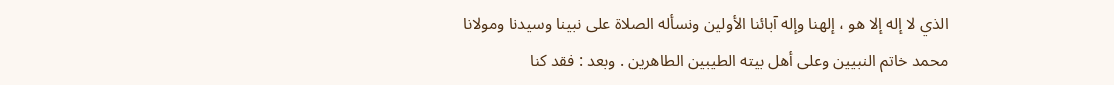الذي لا إله إلا هو ، إلهنا وإله آبائنا الأولين ونسأله الصلاة على نبينا وسيدنا ومولانا محمد خاتم النبيين وعلى أهل بيته الطيبين الطاهرين . وبعد : فقد كنا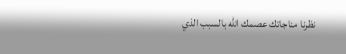نظرنا مناجاتك عصمك الله بالسبب الذي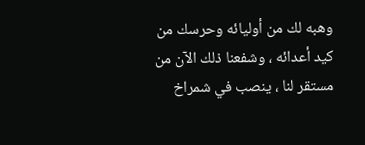وهبه لك من أوليائه وحرسك من كيد أعدائه ، وشفعنا ذلك الآن من مستقر لنا ، ينصب في شمراخ